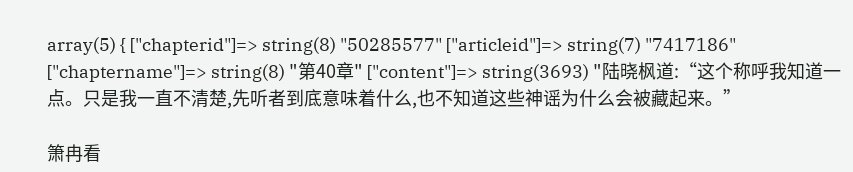array(5) { ["chapterid"]=> string(8) "50285577" ["articleid"]=> string(7) "7417186" ["chaptername"]=> string(8) "第40章" ["content"]=> string(3693) "陆晓枫道:“这个称呼我知道一点。只是我一直不清楚,先听者到底意味着什么,也不知道这些神谣为什么会被藏起来。”

箫冉看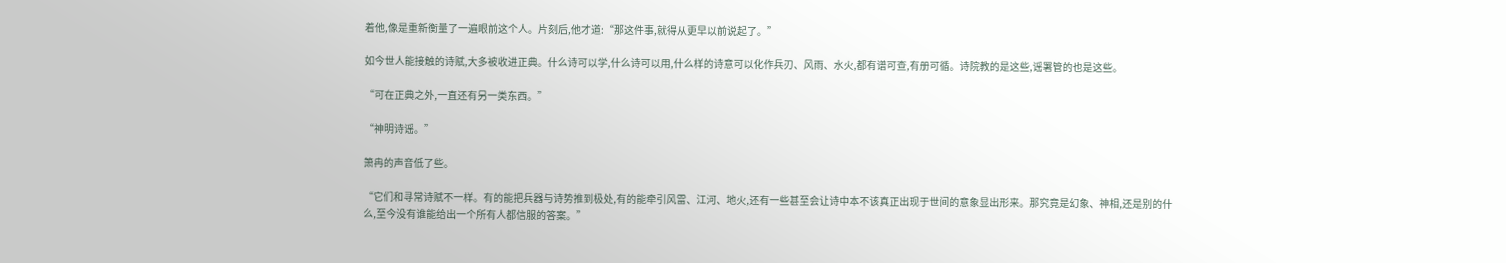着他,像是重新衡量了一遍眼前这个人。片刻后,他才道:“那这件事,就得从更早以前说起了。”

如今世人能接触的诗赋,大多被收进正典。什么诗可以学,什么诗可以用,什么样的诗意可以化作兵刃、风雨、水火,都有谱可查,有册可循。诗院教的是这些,谣署管的也是这些。

“可在正典之外,一直还有另一类东西。”

“神明诗谣。”

箫冉的声音低了些。

“它们和寻常诗赋不一样。有的能把兵器与诗势推到极处,有的能牵引风雷、江河、地火,还有一些甚至会让诗中本不该真正出现于世间的意象显出形来。那究竟是幻象、神相,还是别的什么,至今没有谁能给出一个所有人都信服的答案。”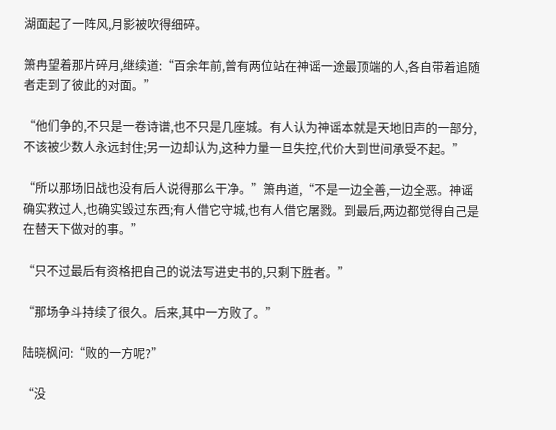湖面起了一阵风,月影被吹得细碎。

箫冉望着那片碎月,继续道:“百余年前,曾有两位站在神谣一途最顶端的人,各自带着追随者走到了彼此的对面。”

“他们争的,不只是一卷诗谱,也不只是几座城。有人认为神谣本就是天地旧声的一部分,不该被少数人永远封住;另一边却认为,这种力量一旦失控,代价大到世间承受不起。”

“所以那场旧战也没有后人说得那么干净。”箫冉道,“不是一边全善,一边全恶。神谣确实救过人,也确实毁过东西;有人借它守城,也有人借它屠戮。到最后,两边都觉得自己是在替天下做对的事。”

“只不过最后有资格把自己的说法写进史书的,只剩下胜者。”

“那场争斗持续了很久。后来,其中一方败了。”

陆晓枫问:“败的一方呢?”

“没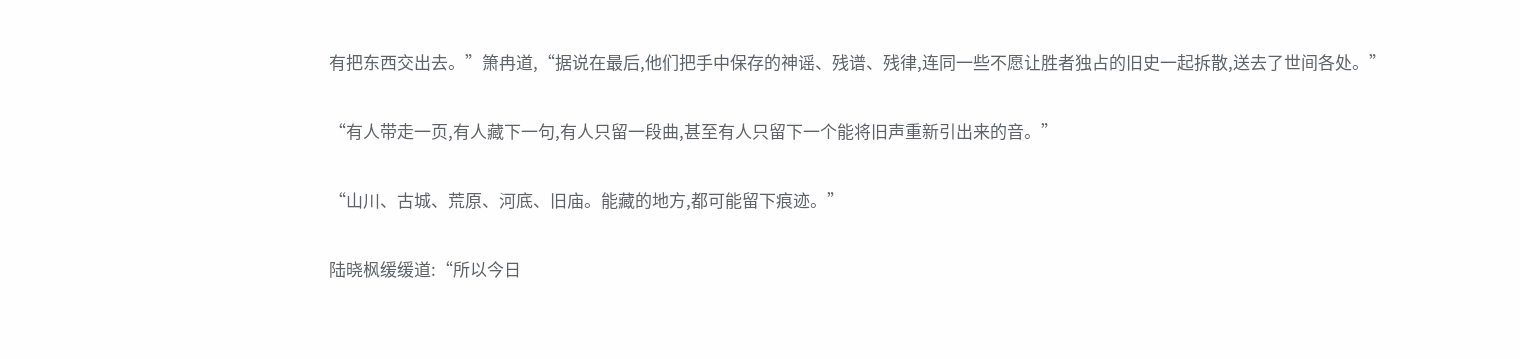有把东西交出去。”箫冉道,“据说在最后,他们把手中保存的神谣、残谱、残律,连同一些不愿让胜者独占的旧史一起拆散,送去了世间各处。”

“有人带走一页,有人藏下一句,有人只留一段曲,甚至有人只留下一个能将旧声重新引出来的音。”

“山川、古城、荒原、河底、旧庙。能藏的地方,都可能留下痕迹。”

陆晓枫缓缓道:“所以今日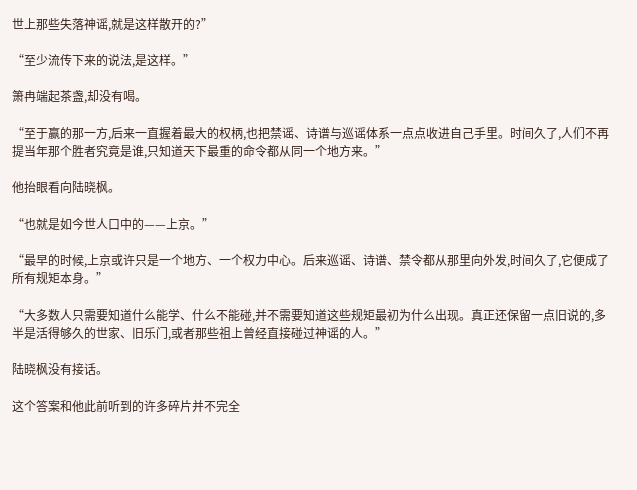世上那些失落神谣,就是这样散开的?”

“至少流传下来的说法,是这样。”

箫冉端起茶盏,却没有喝。

“至于赢的那一方,后来一直握着最大的权柄,也把禁谣、诗谱与巡谣体系一点点收进自己手里。时间久了,人们不再提当年那个胜者究竟是谁,只知道天下最重的命令都从同一个地方来。”

他抬眼看向陆晓枫。

“也就是如今世人口中的——上京。”

“最早的时候,上京或许只是一个地方、一个权力中心。后来巡谣、诗谱、禁令都从那里向外发,时间久了,它便成了所有规矩本身。”

“大多数人只需要知道什么能学、什么不能碰,并不需要知道这些规矩最初为什么出现。真正还保留一点旧说的,多半是活得够久的世家、旧乐门,或者那些祖上曾经直接碰过神谣的人。”

陆晓枫没有接话。

这个答案和他此前听到的许多碎片并不完全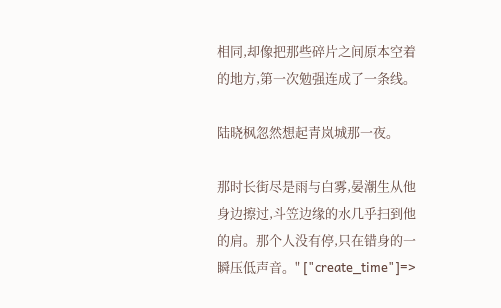相同,却像把那些碎片之间原本空着的地方,第一次勉强连成了一条线。

陆晓枫忽然想起青岚城那一夜。

那时长街尽是雨与白雾,晏潮生从他身边擦过,斗笠边缘的水几乎扫到他的肩。那个人没有停,只在错身的一瞬压低声音。" ["create_time"]=>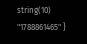string(10) "1788861465" }